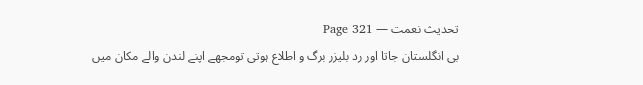تحدیث نعمت — Page 321
بی انگلستان جاتا اور رد بلیزر برگ و اطلاع ہوتی تومجھے اپنے لندن والے مکان میں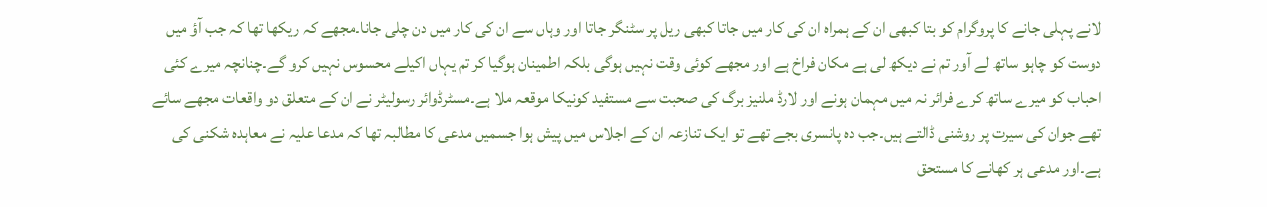لانے پہلی جانے کا پروگرام کو بتا کبھی ان کے ہمراہ ان کی کار میں جاتا کبھی ریل پر سٹنگر جاتا اور وہاں سے ان کی کار میں دن چلی جانا۔مجھے کہ ریکھا تھا کہ جب آؤ میں دوست کو چاہو ساتھ لے آور تم نے دیکھ لی ہے مکان فراخ ہے اور مجھے کوئی وقت نہیں ہوگی بلکہ اطمینان ہوگیا کر تم یہاں اکیلے محسوس نہیں کرو گے۔چنانچہ میرے کئی احباب کو میرے ساتھ کرے فرائر نہ میں مہمان ہونے اور لارڈ ملنیز برگ کی صحبت سے مستفید کونیکا موقعہ ملا ہے۔مسٹرڈوائر رسولیٹر نے ان کے متعلق دو واقعات مجھے سائے تھے جوان کی سیرت پر روشنی ڈالتے ہیں۔جب دہ پانسری بجے تھے تو ایک تنازعہ ان کے اجلاس میں پیش ہوا جسمیں مدعی کا مطالبہ تھا کہ مدعا علیہ نے معاہدہ شکنی کی ہے۔اور مدعی ہر کھانے کا مستحق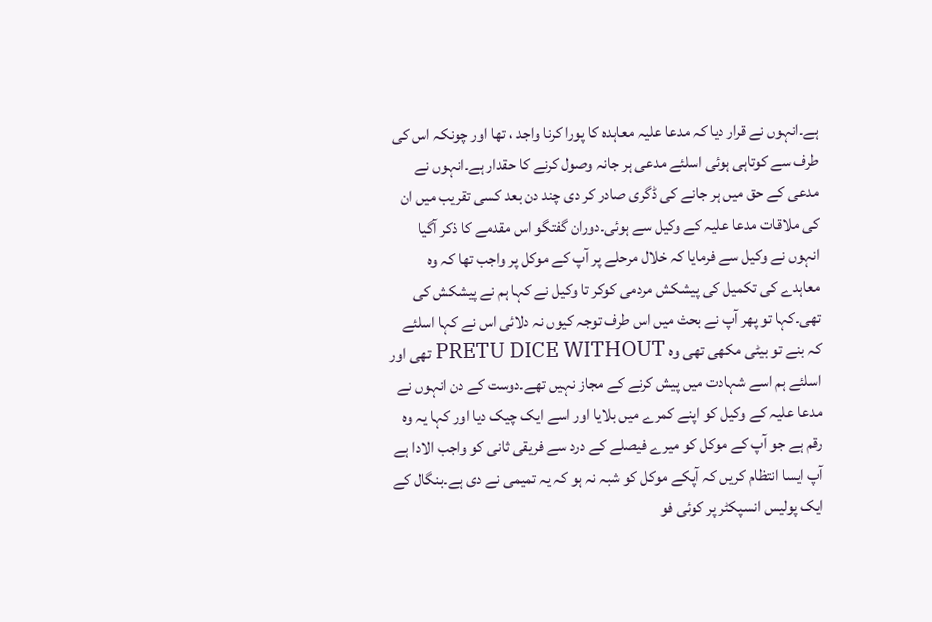ہے۔انہوں نے قرار دیا کہ مدعا علیہ معاہدہ کا پورا کرنا واجد ، تھا اور چونکہ اس کی طرف سے کوتاہی ہوئی اسلئے مدعی ہر جانہ وصول کرنے کا حقدار ہے۔انہوں نے مدعی کے حق میں ہر جانے کی ڈگری صادر کر دی چند دن بعد کسی تقریب میں ان کی ملاقات مدعا علیہ کے وکیل سے ہوئی۔دوران گفتگو اس مقدمے کا ذکر آگیا انہوں نے وکیل سے فرمایا کہ خلال مرحلے پر آپ کے موکل پر واجب تھا کہ وہ معاہدے کی تکمیل کی پیشکش مردمی کوکر تا وکیل نے کہا ہم نے پیشکش کی تھی۔کہا تو پھر آپ نے بحث میں اس طرف توجہ کیوں نہ دلائی اس نے کہا اسلئے کہ بنے تو بیٹی مکھی تھی وہ PRETU DICE WITHOUT تھی اور اسلئے ہم اسے شہادت میں پیش کرنے کے مجاز نہیں تھے۔دوست کے دن انہوں نے مدعا علیہ کے وکیل کو اپنے کمرے میں بلایا اور اسے ایک چیک دیا اور کہا یہ وہ رقم ہے جو آپ کے موکل کو میرے فیصلے کے درد سے فریقی ثانی کو واجب الادا ہے آپ ایسا انتظام کریں کہ آپکے موکل کو شبہ نہ ہو کہ یہ تمیمی نے دی ہے۔بنگال کے ایک پولیس انسپکٹر پر کوئی فو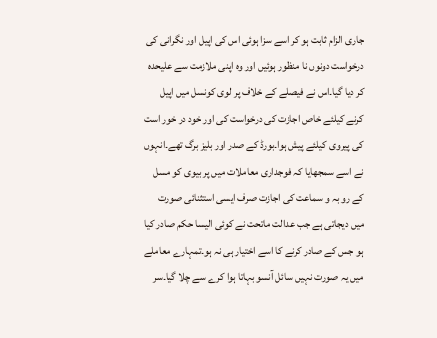جاری الزام ثابت ہو کر اسے سزا ہوئی اس کی اپیل اور نگرانی کی درخواست دونوں نا منظور ہوئیں اور وہ اپنی ملازمت سے علیحدہ کر دیا گیا۔اس نے فیصلے کے خلاف پر لوی کونسل میں اپیل کرنے کیلئے خاص اجازت کی درخواست کی اور خود در خور است کی پیروی کیلئے پیش ہوا۔بورڈ کے صدر اور بلیز برگ تھے۔انہوں نے اسے سمجھایا کہ فوجداری معاملات میں پر بیوی کو مسل کے رو بہ و سماعت کی اجازت صرف ایسی استثنائی صورت میں دیجاتی ہے جب عدالت ماتحت نے کوئی الیسا حکم صادر کیا ہو جس کے صادر کرنے کا اسے اختیار ہی نہ ہو۔تمہارے معاملے میں یہ صورت نہیں سائل آنسو بہاتا ہوا کرے سے چلا گیا۔سر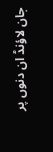جان لاؤنڈ ان دنوں پر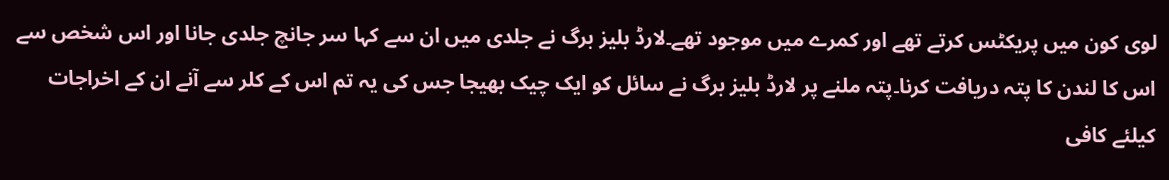لوی کون میں پریکٹس کرتے تھے اور کمرے میں موجود تھے۔لارڈ بلیز برگ نے جلدی میں ان سے کہا سر جانچ جلدی جانا اور اس شخص سے اس کا لندن کا پتہ دریافت کرنا۔پتہ ملنے پر لارڈ بلیز برگ نے سائل کو ایک چیک بھیجا جس کی یہ تم اس کے کلر سے آنے ان کے اخراجات کیلئے کافی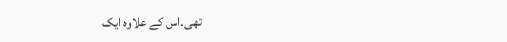تھی۔اس کے علاوہ ایک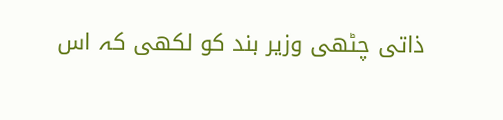ذاتی چٹھی وزیر بند کو لکھی کہ اس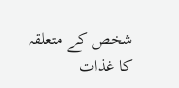شخص کے متعلقہ کا غذات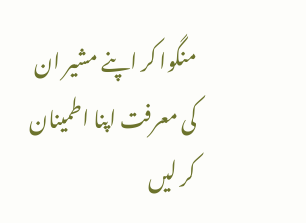منگوا کر اپنے مشیر ان کی معرفت اپنا اطمینان کر لیں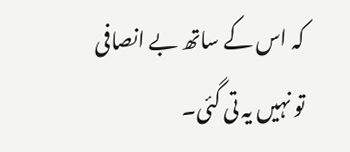کہ اس کے ساتھ بے انصافی تو نہیں یہ تی گئی۔